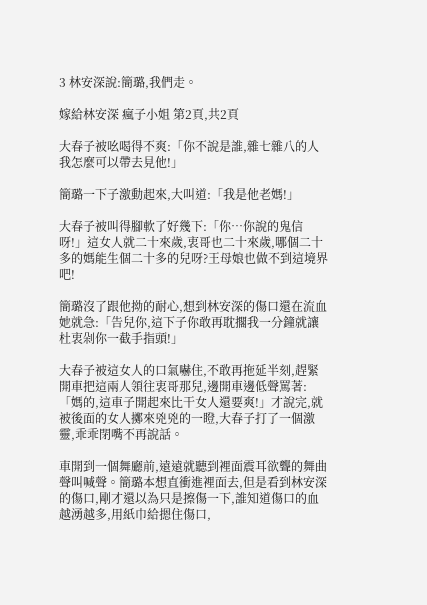3 林安深說:簡璐,我們走。

嫁給林安深 瘋子小姐 第2頁,共2頁

大春子被吆喝得不爽:「你不說是誰,雜七雜八的人我怎麼可以帶去見他!」

簡璐一下子激動起來,大叫道:「我是他老媽!」

大春子被叫得腳軟了好幾下:「你…你說的鬼信呀!」這女人就二十來歲,衷哥也二十來歲,哪個二十多的媽能生個二十多的兒呀?王母娘也做不到這境界吧!

簡璐沒了跟他拗的耐心,想到林安深的傷口還在流血她就急:「告兒你,這下子你敢再耽擱我一分鐘就讓杜衷剁你一截手指頭!」

大春子被這女人的口氣嚇住,不敢再拖延半刻,趕緊開車把這兩人領往衷哥那兒,邊開車邊低聲罵著:「媽的,這車子開起來比干女人還要爽!」才說完,就被後面的女人擲來兇兇的一瞪,大春子打了一個激靈,乖乖閉嘴不再說話。

車開到一個舞廳前,遠遠就聽到裡面震耳欲聾的舞曲聲叫喊聲。簡璐本想直衝進裡面去,但是看到林安深的傷口,剛才還以為只是擦傷一下,誰知道傷口的血越湧越多,用紙巾給摁住傷口,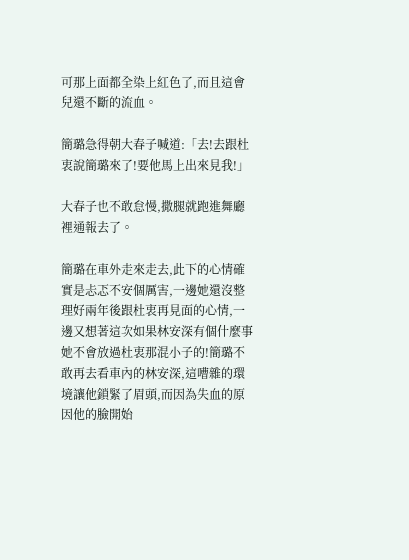可那上面都全染上紅色了,而且這會兒還不斷的流血。

簡璐急得朝大春子喊道:「去!去跟杜衷說簡璐來了!要他馬上出來見我!」

大春子也不敢怠慢,撒腿就跑進舞廳裡通報去了。

簡璐在車外走來走去,此下的心情確實是忐忑不安個厲害,一邊她還沒整理好兩年後跟杜衷再見面的心情,一邊又想著這次如果林安深有個什麼事她不會放過杜衷那混小子的!簡璐不敢再去看車內的林安深,這嘈雜的環境讓他鎖緊了眉頭,而因為失血的原因他的臉開始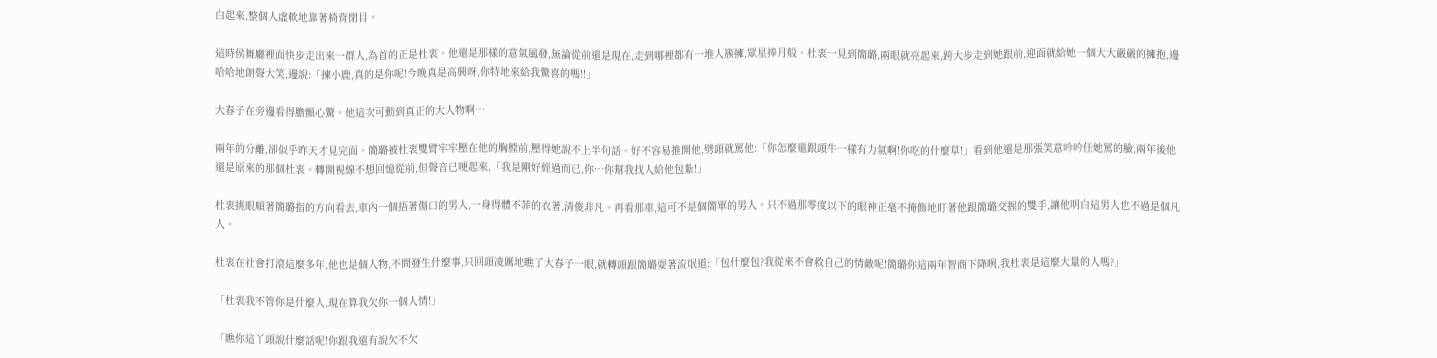白起來,整個人虛軟地靠著椅背閉目。

這時侯舞廳裡面快步走出來一群人,為首的正是杜衷。他還是那樣的意氣風發,無論從前還是現在,走到哪裡都有一堆人簇擁,眾星捧月般。杜衷一見到簡璐,兩眼就亮起來,跨大步走到她跟前,迎面就給她一個大大嚴嚴的擁抱,邊哈哈地朗聲大笑,邊說:「揀小鹿,真的是你呢!今晚真是高興呀,你特地來給我驚喜的嗎!!」

大春子在旁邊看得膽顫心驚。他這次可動到真正的大人物啊…

兩年的分離,卻似乎昨天才見完面。簡璐被杜衷雙臂牢牢壓在他的胸膛前,壓得她說不上半句話。好不容易推開他,劈頭就罵他:「你怎麼還跟頭牛一樣有力氣啊!你吃的什麼草!」看到他還是那張笑意吟吟任她罵的臉,兩年後他還是原來的那個杜衷。轉開視線不想回憶從前,但聲音已哽起來,「我是剛好經過而已,你…你幫我找人給他包紮!」

杜衷挑眼順著簡璐指的方向看去,車內一個捂著傷口的男人,一身得體不菲的衣著,清俊非凡。再看那車,這可不是個簡單的男人。只不過那零度以下的眼神正毫不掩飾地盯著他跟簡璐交握的雙手,讓他明白這男人也不過是個凡人。

杜衷在社會打滾這麼多年,他也是個人物,不問發生什麼事,只回頭凌厲地瞧了大春子一眼,就轉頭跟簡璐耍著流氓道:「包什麼包?我從來不會救自己的情敵呢!簡璐你這兩年智商下降咧,我杜衷是這麼大量的人嗎?」

「杜衷我不管你是什麼人,現在算我欠你一個人情!」

「瞧你這丫頭說什麼話呢!你跟我還有說欠不欠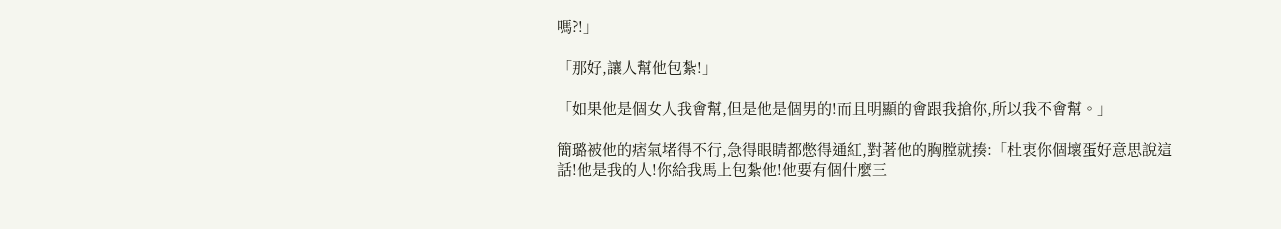嗎?!」

「那好,讓人幫他包紮!」

「如果他是個女人我會幫,但是他是個男的!而且明顯的會跟我搶你,所以我不會幫。」

簡璐被他的痞氣堵得不行,急得眼睛都憋得通紅,對著他的胸膛就揍:「杜衷你個壞蛋好意思說這話!他是我的人!你給我馬上包紮他!他要有個什麼三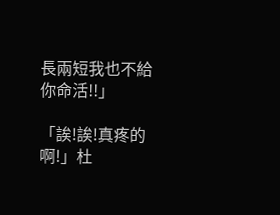長兩短我也不給你命活!!」

「誒!誒!真疼的啊!」杜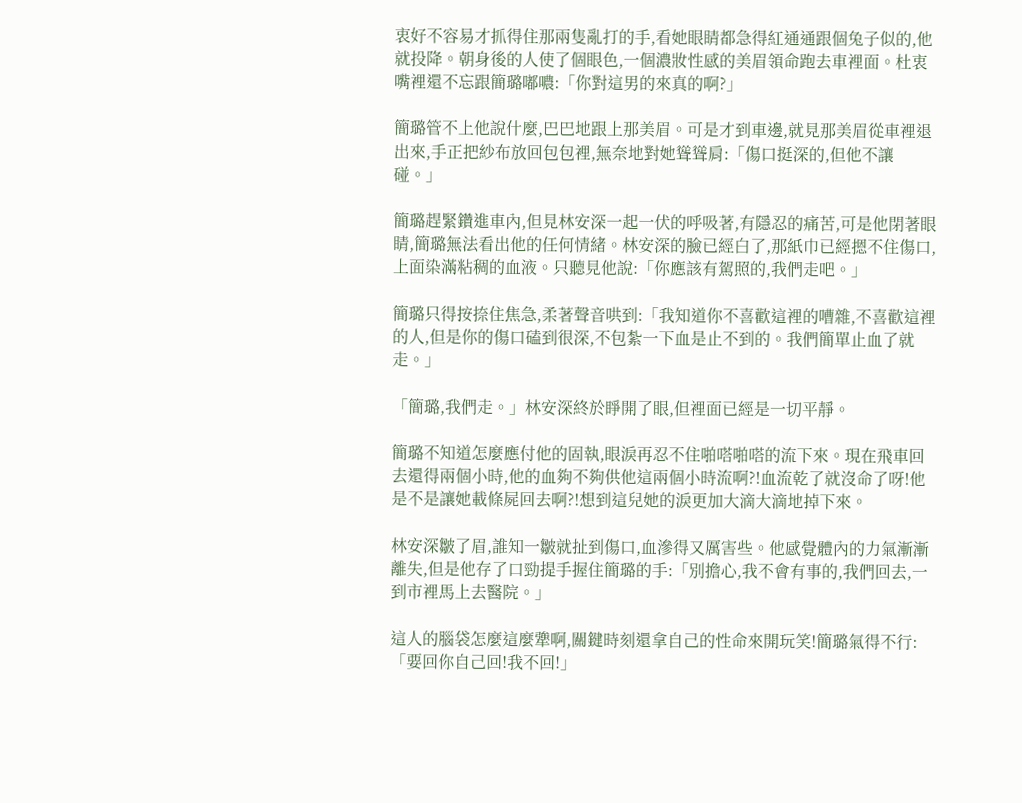衷好不容易才抓得住那兩隻亂打的手,看她眼睛都急得紅通通跟個兔子似的,他就投降。朝身後的人使了個眼色,一個濃妝性感的美眉領命跑去車裡面。杜衷嘴裡還不忘跟簡璐嘟噥:「你對這男的來真的啊?」

簡璐管不上他說什麼,巴巴地跟上那美眉。可是才到車邊,就見那美眉從車裡退出來,手正把紗布放回包包裡,無奈地對她聳聳肩:「傷口挺深的,但他不讓碰。」

簡璐趕緊鑽進車內,但見林安深一起一伏的呼吸著,有隱忍的痛苦,可是他閉著眼睛,簡璐無法看出他的任何情緒。林安深的臉已經白了,那紙巾已經摁不住傷口,上面染滿粘稠的血液。只聽見他說:「你應該有駕照的,我們走吧。」

簡璐只得按捺住焦急,柔著聲音哄到:「我知道你不喜歡這裡的嘈雜,不喜歡這裡的人,但是你的傷口磕到很深,不包紮一下血是止不到的。我們簡單止血了就走。」

「簡璐,我們走。」林安深終於睜開了眼,但裡面已經是一切平靜。

簡璐不知道怎麼應付他的固執,眼淚再忍不住啪嗒啪嗒的流下來。現在飛車回去還得兩個小時,他的血夠不夠供他這兩個小時流啊?!血流乾了就沒命了呀!他是不是讓她載條屍回去啊?!想到這兒她的淚更加大滴大滴地掉下來。

林安深皺了眉,誰知一皺就扯到傷口,血滲得又厲害些。他感覺體內的力氣漸漸離失,但是他存了口勁提手握住簡璐的手:「別擔心,我不會有事的,我們回去,一到市裡馬上去醫院。」

這人的腦袋怎麼這麼犟啊,關鍵時刻還拿自己的性命來開玩笑!簡璐氣得不行:「要回你自己回!我不回!」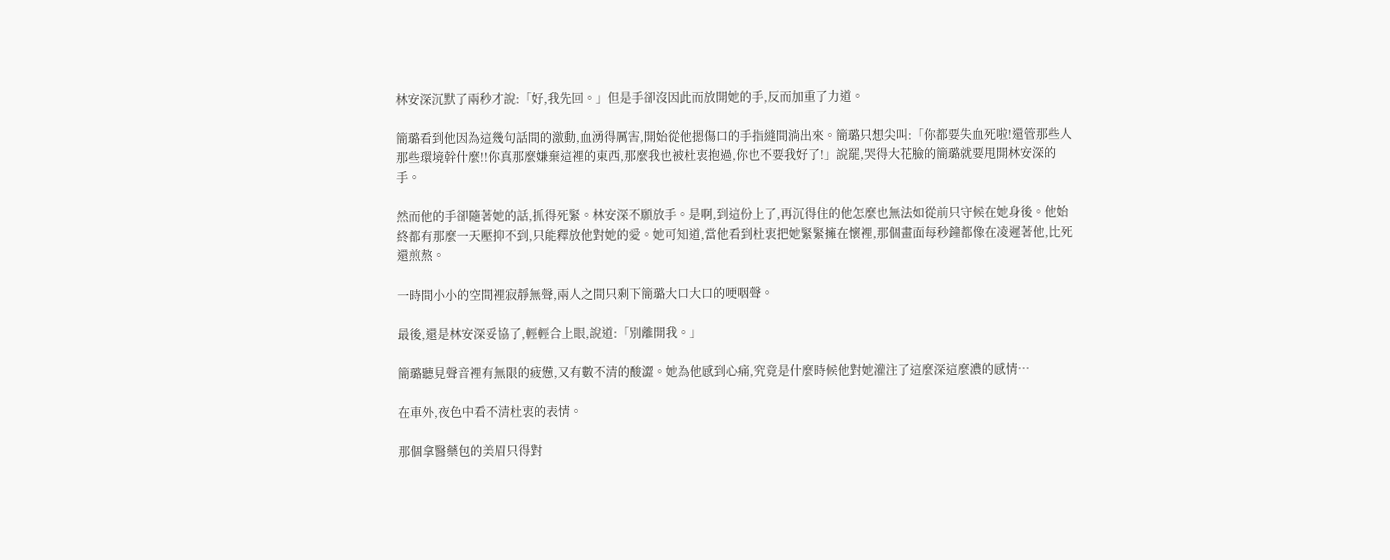林安深沉默了兩秒才說:「好,我先回。」但是手卻沒因此而放開她的手,反而加重了力道。

簡璐看到他因為這幾句話間的激動,血湧得厲害,開始從他摁傷口的手指縫間淌出來。簡璐只想尖叫:「你都要失血死啦!還管那些人那些環境幹什麼!!你真那麼嫌棄這裡的東西,那麼我也被杜衷抱過,你也不要我好了!」說罷,哭得大花臉的簡璐就要甩開林安深的手。

然而他的手卻隨著她的話,抓得死緊。林安深不願放手。是啊,到這份上了,再沉得住的他怎麼也無法如從前只守候在她身後。他始終都有那麼一天壓抑不到,只能釋放他對她的愛。她可知道,當他看到杜衷把她緊緊擁在懷裡,那個畫面每秒鐘都像在凌遲著他,比死還煎熬。

一時間小小的空間裡寂靜無聲,兩人之間只剩下簡璐大口大口的哽咽聲。

最後,還是林安深妥協了,輕輕合上眼,說道:「別離開我。」

簡璐聽見聲音裡有無限的疲憊,又有數不清的酸澀。她為他感到心痛,究竟是什麼時候他對她灌注了這麼深這麼濃的感情…

在車外,夜色中看不清杜衷的表情。

那個拿醫藥包的美眉只得對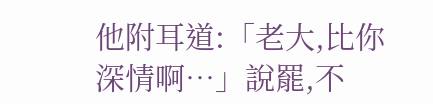他附耳道:「老大,比你深情啊…」說罷,不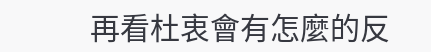再看杜衷會有怎麼的反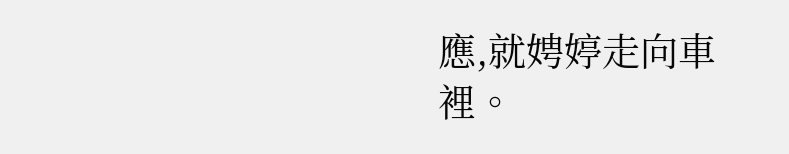應,就娉婷走向車裡。